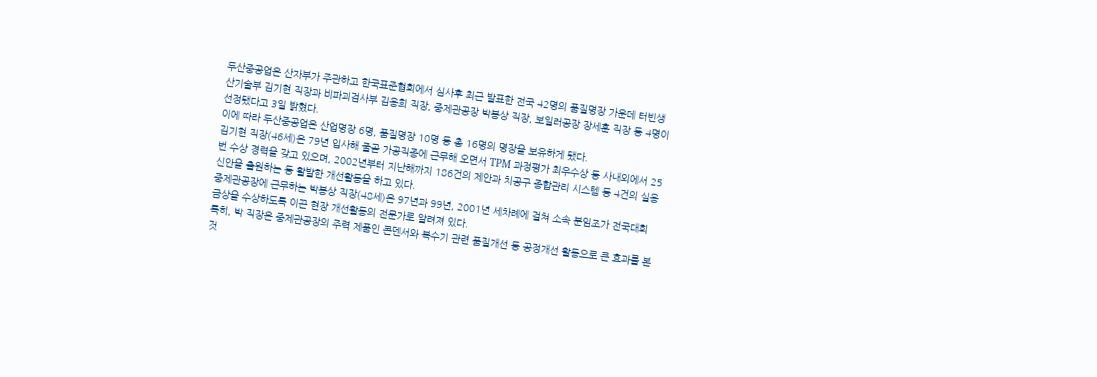두산중공업은 산자부가 주관하고 한국표준협회에서 심사후 최근 발표한 전국 42명의 품질명장 가운데 터빈생산기술부 김기현 직장과 비파괴검사부 김용희 직장, 중제관공장 박봉상 직장, 보일러공장 장세훈 직장 등 4명이 선정됐다고 3일 밝혔다.
이에 따라 두산중공업은 산업명장 6명, 품질명장 10명 등 총 16명의 명장을 보유하게 됐다.
김기현 직장(46세)은 79년 입사해 줄곧 가공직종에 근무해 오면서 TPM 과정평가 최우수상 등 사내외에서 25번 수상 경력을 갖고 있으며, 2002년부터 지난해까지 186건의 제안과 치공구 종합관리 시스템 등 4건의 실용신안을 출원하는 등 활발한 개선활동을 하고 있다.
중제관공장에 근무하는 박봉상 직장(48세)은 97년과 99년, 2001년 세차례에 걸쳐 소속 분임조가 전국대회 금상을 수상하도록 이끈 현장 개선활동의 전문가로 알려져 있다.
특히, 박 직장은 중제관공장의 주력 제품인 콘덴서와 복수기 관련 품질개선 등 공정개선 활동으로 큰 효과를 본 것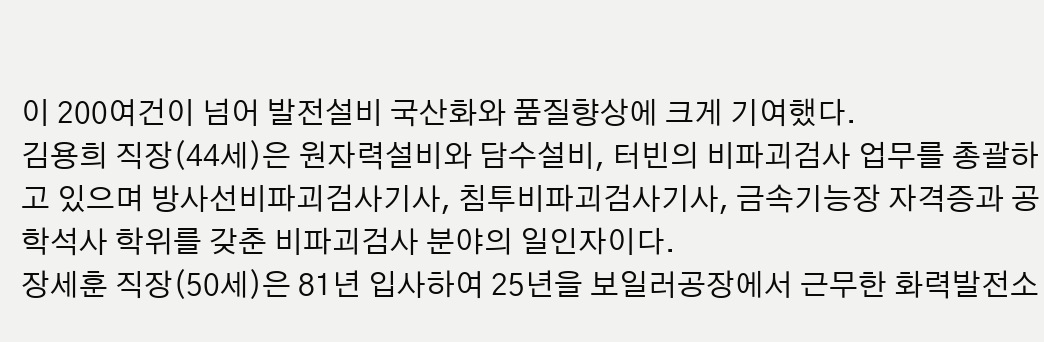이 200여건이 넘어 발전설비 국산화와 품질향상에 크게 기여했다.
김용희 직장(44세)은 원자력설비와 담수설비, 터빈의 비파괴검사 업무를 총괄하고 있으며 방사선비파괴검사기사, 침투비파괴검사기사, 금속기능장 자격증과 공학석사 학위를 갖춘 비파괴검사 분야의 일인자이다.
장세훈 직장(50세)은 81년 입사하여 25년을 보일러공장에서 근무한 화력발전소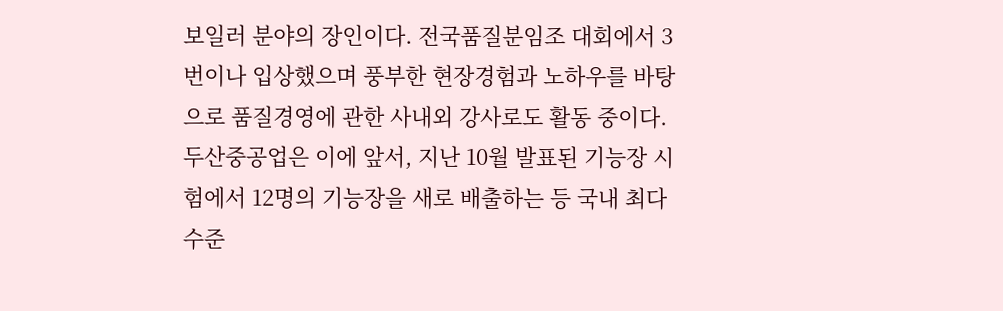보일러 분야의 장인이다. 전국품질분임조 대회에서 3번이나 입상했으며 풍부한 현장경험과 노하우를 바탕으로 품질경영에 관한 사내외 강사로도 활동 중이다.
두산중공업은 이에 앞서, 지난 10월 발표된 기능장 시험에서 12명의 기능장을 새로 배출하는 등 국내 최다 수준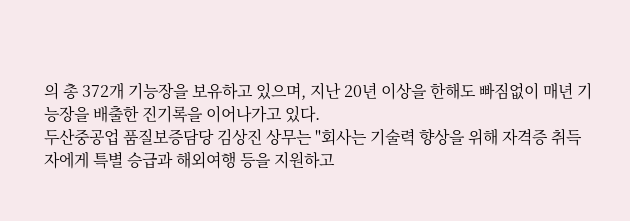의 총 372개 기능장을 보유하고 있으며, 지난 20년 이상을 한해도 빠짐없이 매년 기능장을 배출한 진기록을 이어나가고 있다.
두산중공업 품질보증담당 김상진 상무는 "회사는 기술력 향상을 위해 자격증 취득자에게 특별 승급과 해외여행 등을 지원하고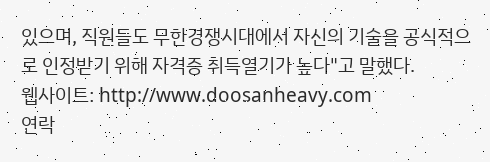있으며, 직원들도 무한경쟁시대에서 자신의 기술을 공식적으로 인정받기 위해 자격증 취득열기가 높다"고 말했다.
웹사이트: http://www.doosanheavy.com
연락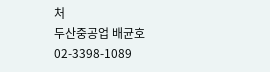처
두산중공업 배균호 02-3398-1089